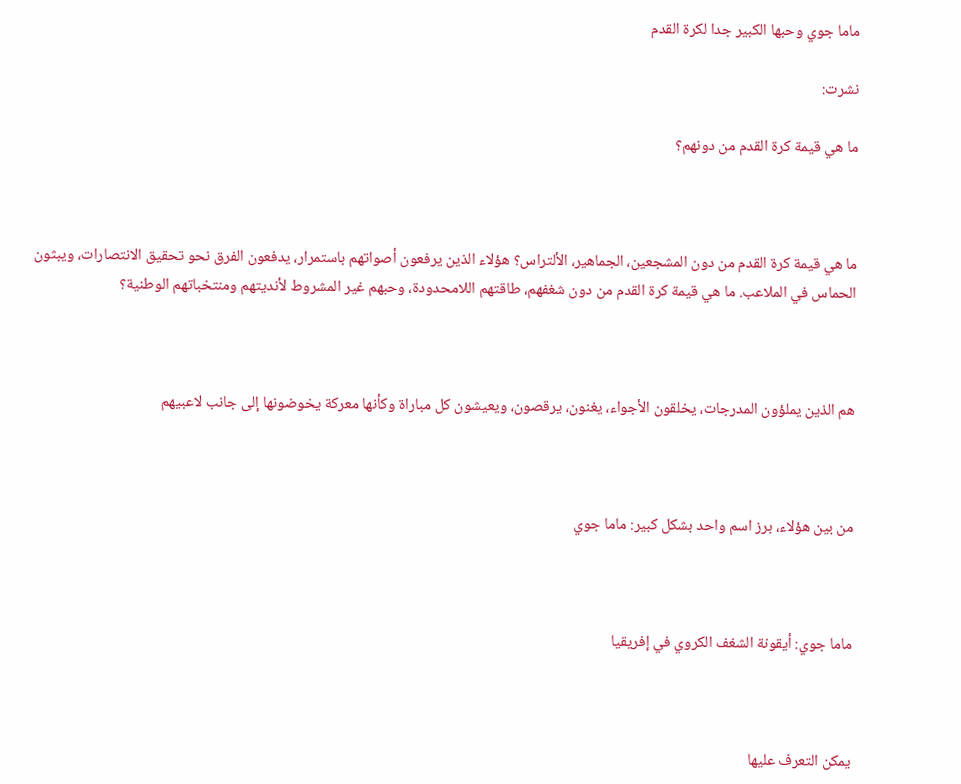ماما جوي وحبها الكبير جدا لكرة القدم

نشرت:

ما هي قيمة كرة القدم من دونهم؟



ما هي قيمة كرة القدم من دون المشجعين، الجماهير، الألتراس؟ هؤلاء الذين يرفعون أصواتهم باستمرار، يدفعون الفرق نحو تحقيق الانتصارات، ويبثون الحماس في الملاعب. ما هي قيمة كرة القدم من دون شغفهم، طاقتهم اللامحدودة، وحبهم غير المشروط لأنديتهم ومنتخباتهم الوطنية؟



هم الذين يملؤون المدرجات، يخلقون الأجواء، يغنون، يرقصون، ويعيشون كل مباراة وكأنها معركة يخوضونها إلى جانب لاعبيهم



من بين هؤلاء، برز اسم واحد بشكل كبير: ماما جوي



ماما جوي: أيقونة الشغف الكروي في إفريقيا



يمكن التعرف عليها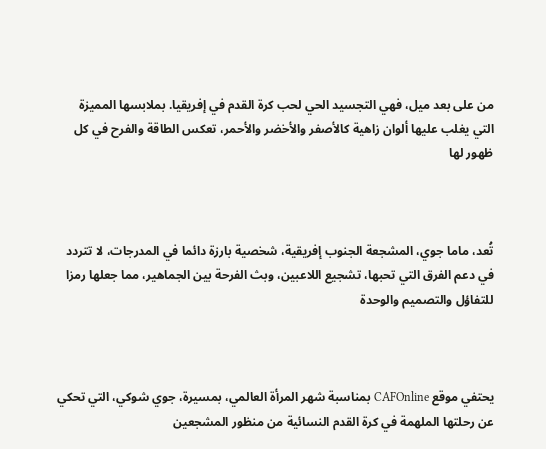من على بعد ميل، فهي التجسيد الحي لحب كرة القدم في إفريقيا. بملابسها المميزة التي يغلب عليها ألوان زاهية كالأصفر والأخضر والأحمر، تعكس الطاقة والفرح في كل ظهور لها



تُعد، ماما جوي، المشجعة الجنوب إفريقية، شخصية بارزة دائما في المدرجات، لا تتردد في دعم الفرق التي تحبها، تشجيع اللاعبين، وبث الفرحة بين الجماهير، مما جعلها رمزا للتفاؤل والتصميم والوحدة



يحتفي موقع CAFOnline بمناسبة شهر المرأة العالمي، بمسيرة، جوي شوكي، التي تحكي عن رحلتها الملهمة في كرة القدم النسائية من منظور المشجعين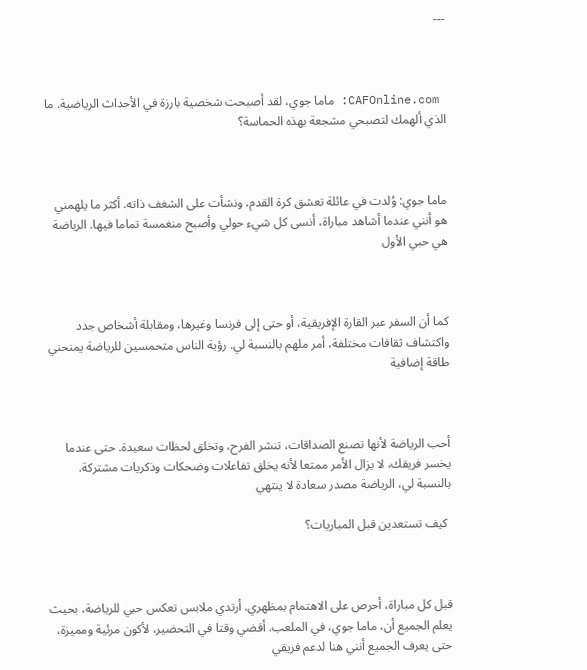---



 CAFOnline.com: ماما جوي، لقد أصبحت شخصية بارزة في الأحداث الرياضية. ما الذي ألهمك لتصبحي مشجعة بهذه الحماسة؟



ماما جوي: وُلدت في عائلة تعشق كرة القدم، ونشأت على الشغف ذاته. أكثر ما يلهمني هو أنني عندما أشاهد مباراة، أنسى كل شيء حولي وأصبح منغمسة تماما فيها. الرياضة هي حبي الأول



كما أن السفر عبر القارة الإفريقية، أو حتى إلى فرنسا وغيرها، ومقابلة أشخاص جدد واكتشاف ثقافات مختلفة، أمر ملهم بالنسبة لي. رؤية الناس متحمسين للرياضة يمنحني طاقة إضافية



أحب الرياضة لأنها تصنع الصداقات، تنشر الفرح، وتخلق لحظات سعيدة. حتى عندما يخسر فريقك، لا يزال الأمر ممتعا لأنه يخلق تفاعلات وضحكات وذكريات مشتركة. بالنسبة لي، الرياضة مصدر سعادة لا ينتهي

 كيف تستعدين قبل المباريات؟



قبل كل مباراة، أحرص على الاهتمام بمظهري. أرتدي ملابس تعكس حبي للرياضة، بحيث يعلم الجميع أن، ماما جوي، في الملعب. أقضي وقتا في التحضير، لأكون مرئية ومميزة، حتى يعرف الجميع أنني هنا لدعم فريقي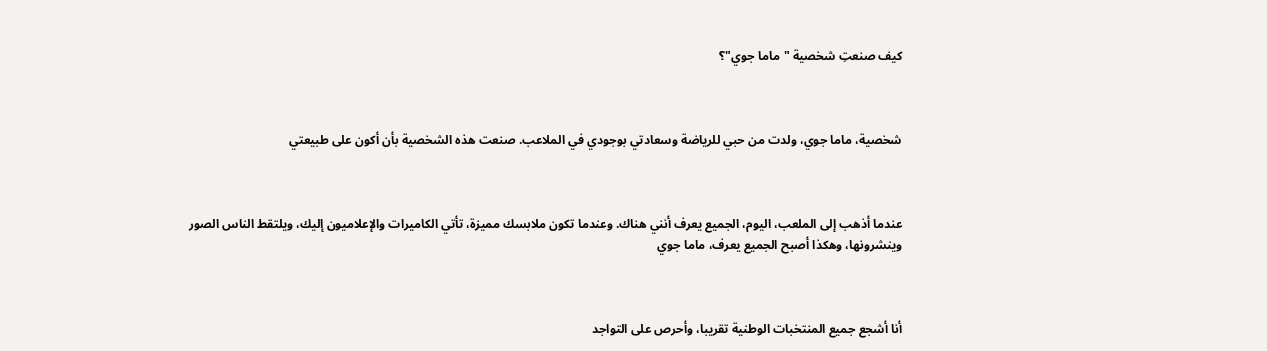كيف صنعتِ شخصية "ماما جوي"؟



شخصية، ماما جوي، ولدت من حبي للرياضة وسعادتي بوجودي في الملاعب. صنعت هذه الشخصية بأن أكون على طبيعتي



عندما أذهب إلى الملعب، اليوم، الجميع يعرف أنني هناك. وعندما تكون ملابسك مميزة، تأتي الكاميرات والإعلاميون إليك، ويلتقط الناس الصور وينشرونها، وهكذا أصبح الجميع يعرف، ماما جوي



أنا أشجع جميع المنتخبات الوطنية تقريبا، وأحرص على التواجد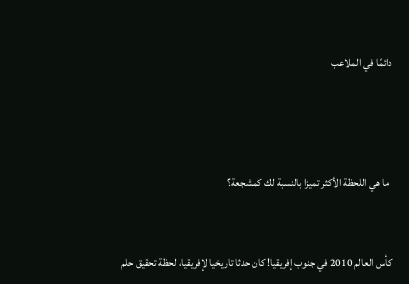دائمًا في الملاعب





 ما هي اللحظة الأكثر تميزا بالنسبة لك كمشجعة؟



كأس العالم 2010 في جنوب إفريقيا! كان حدثا تاريخيا لإفريقيا، لحظة تحقيق حلم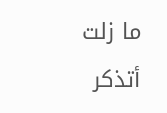ما زلت أتذكر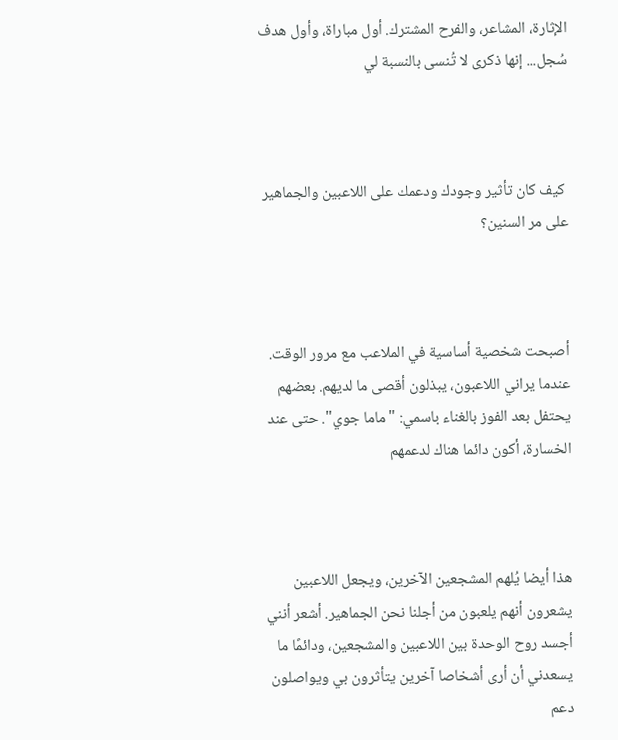الإثارة، المشاعر، والفرح المشترك. أول مباراة، وأول هدف سُجل... إنها ذكرى لا تُنسى بالنسبة لي



 كيف كان تأثير وجودك ودعمك على اللاعبين والجماهير على مر السنين؟



أصبحت شخصية أساسية في الملاعب مع مرور الوقت. عندما يراني اللاعبون، يبذلون أقصى ما لديهم. بعضهم يحتفل بعد الفوز بالغناء باسمي: "ماما جوي". حتى عند الخسارة، أكون دائما هناك لدعمهم



هذا أيضا يُلهم المشجعين الآخرين، ويجعل اللاعبين يشعرون أنهم يلعبون من أجلنا نحن الجماهير. أشعر أنني أجسد روح الوحدة بين اللاعبين والمشجعين، ودائمًا ما يسعدني أن أرى أشخاصا آخرين يتأثرون بي ويواصلون دعم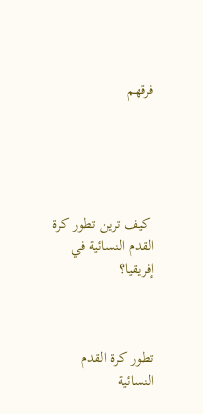فرقهم





 كيف ترين تطور كرة القدم النسائية في إفريقيا؟



تطور كرة القدم النسائية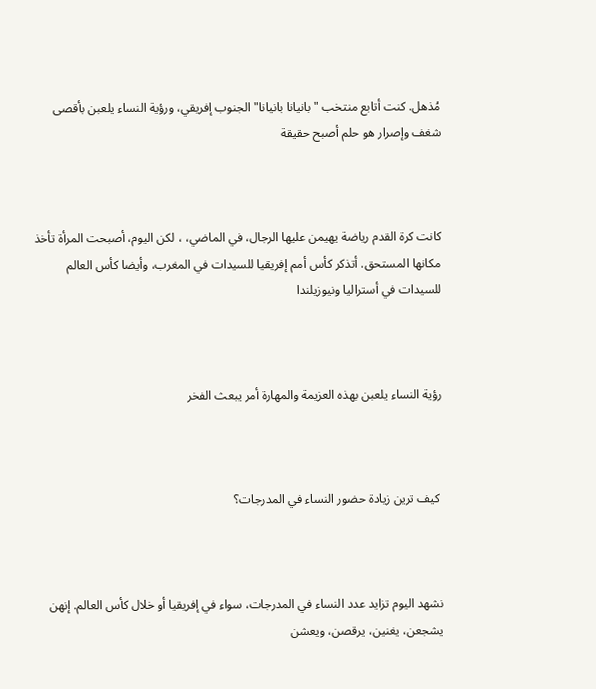مُذهل. كنت أتابع منتخب "بانيانا بانيانا" الجنوب إفريقي، ورؤية النساء يلعبن بأقصى شغف وإصرار هو حلم أصبح حقيقة



كانت كرة القدم رياضة يهيمن عليها الرجال، في الماضي، ، لكن اليوم، أصبحت المرأة تأخذ مكانها المستحق. أتذكر كأس أمم إفريقيا للسيدات في المغرب، وأيضا كأس العالم للسيدات في أستراليا ونيوزيلندا



رؤية النساء يلعبن بهذه العزيمة والمهارة أمر يبعث الفخر



 كيف ترين زيادة حضور النساء في المدرجات؟



نشهد اليوم تزايد عدد النساء في المدرجات، سواء في إفريقيا أو خلال كأس العالم. إنهن يشجعن، يغنين، يرقصن، ويعشن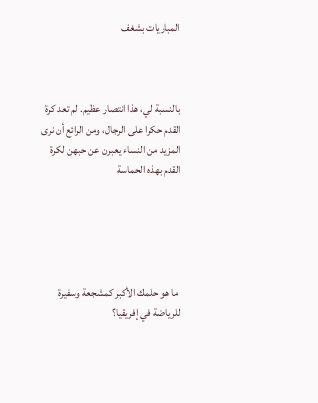المباريات بشغف



بالنسبة لي، هذا انتصار عظيم. لم تعد كرة القدم حكرا على الرجال، ومن الرائع أن نرى المزيد من النساء يعبرن عن حبهن لكرة القدم بهذه الحماسة





 ما هو حلمك الأكبر كمشجعة وسفيرة للرياضة في إفريقيا؟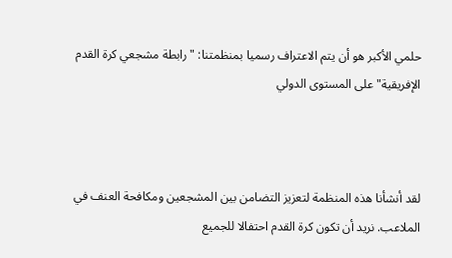حلمي الأكبر هو أن يتم الاعتراف رسميا بمنظمتنا: "رابطة مشجعي كرة القدم الإفريقية" على المستوى الدولي



لقد أنشأنا هذه المنظمة لتعزيز التضامن بين المشجعين ومكافحة العنف في الملاعب. نريد أن تكون كرة القدم احتفالا للجميع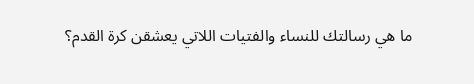ما هي رسالتك للنساء والفتيات اللاتي يعشقن كرة القدم؟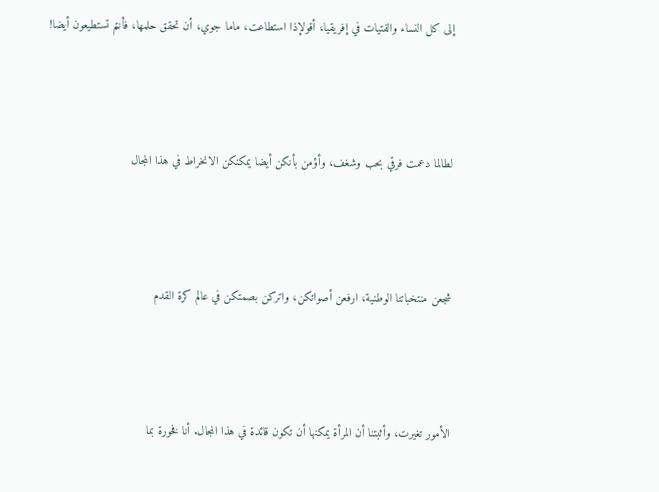إلى كل النساء والفتيات في إفريقيا، أقولإذا استطاعت، ماما جوي، أن تحقق حلمها، فأنتم تستطيعون أيضا!



لطالما دعمت فرقي بحب وشغف، وأؤمن بأنكن أيضا يمكنكن الانخراط في هذا المجال



شجعن منتخباتنا الوطنية، ارفعن أصواتكن، واتركن بصمتكن في عالم كرة القدم



الأمور تغيرت، وأثبتنا أن المرأة يمكنها أن تكون قائدة في هذا المجال. أنا فخورة بما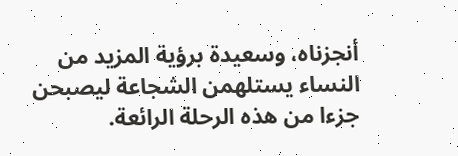أنجزناه، وسعيدة برؤية المزيد من النساء يستلهمن الشجاعة ليصبحن جزءا من هذه الرحلة الرائعة.